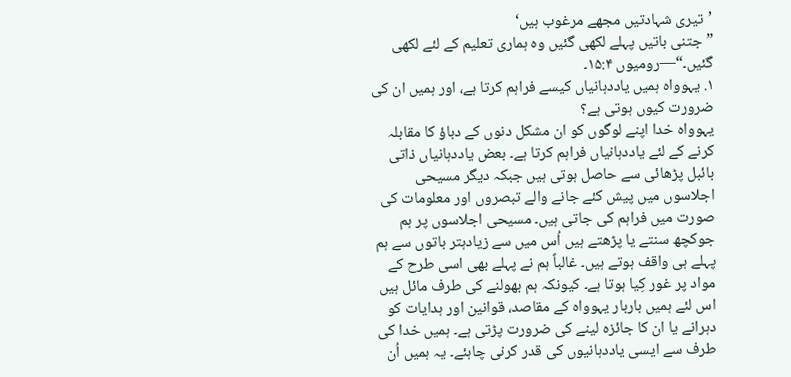’تیری شہادتیں مجھے مرغوب ہیں‘
”جتنی باتیں پہلے لکھی گئیں وہ ہماری تعلیم کے لئے لکھی گئیں۔“—رومیوں ۱۵:۴۔
۱. یہوواہ ہمیں یاددہانیاں کیسے فراہم کرتا ہے، اور ہمیں ان کی ضرورت کیوں ہوتی ہے؟
یہوواہ خدا اپنے لوگوں کو ان مشکل دنوں کے دباؤ کا مقابلہ کرنے کے لئے یاددہانیاں فراہم کرتا ہے۔ بعض یاددہانیاں ذاتی بائبل پڑھائی سے حاصل ہوتی ہیں جبکہ دیگر مسیحی اجلاسوں میں پیش کئے جانے والے تبصروں اور معلومات کی صورت میں فراہم کی جاتی ہیں۔ مسیحی اجلاسوں پر ہم جوکچھ سنتے یا پڑھتے ہیں اُس میں سے زیادہتر باتوں سے ہم پہلے ہی واقف ہوتے ہیں۔ غالباً ہم نے پہلے بھی اسی طرح کے مواد پر غور کِیا ہوتا ہے۔ کیونکہ ہم بھولنے کی طرف مائل ہیں اس لئے ہمیں باربار یہوواہ کے مقاصد، قوانین اور ہدایات کو دہرانے یا ان کا جائزہ لینے کی ضرورت پڑتی ہے۔ ہمیں خدا کی طرف سے ایسی یاددہانیوں کی قدر کرنی چاہئے۔ یہ ہمیں اُن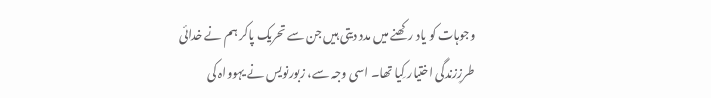وجوہات کو یاد رکھنے میں مدد دیتی ہیں جن سے تحریک پاکر ہم نے خدائی طرزِزندگی اختیار کِیا تھا۔ اسی وجہ سے، زبورنویس نے یہوواہ کی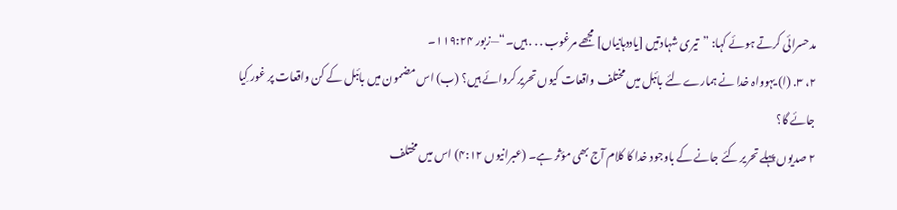مدحسرائی کرتے ہوئے کہا: ”تیری شہادتیں [یاددہانیاں] مجھے مرغوب . . . ہیں۔“—زبور ۱۱۹:۲۴۔
۲، ۳. (ا) یہوواہ خدا نے ہمارے لئے بائبل میں مختلف واقعات کیوں تحریر کروائے ہیں؟ (ب) اس مضمون میں بائبل کے کن واقعات پر غور کِیا جائے گا؟
۲ صدیوں پہلے تحریر کئے جانے کے باوجود خدا کا کلام آج بھی مؤثر ہے۔ (عبرانیوں ۴:۱۲) اس میں مختلف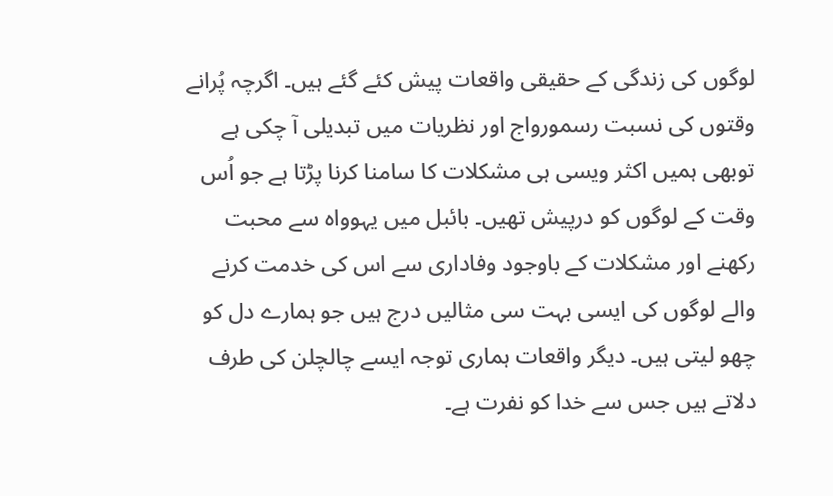لوگوں کی زندگی کے حقیقی واقعات پیش کئے گئے ہیں۔ اگرچہ پُرانے وقتوں کی نسبت رسمورواج اور نظریات میں تبدیلی آ چکی ہے توبھی ہمیں اکثر ویسی ہی مشکلات کا سامنا کرنا پڑتا ہے جو اُس وقت کے لوگوں کو درپیش تھیں۔ بائبل میں یہوواہ سے محبت رکھنے اور مشکلات کے باوجود وفاداری سے اس کی خدمت کرنے والے لوگوں کی ایسی بہت سی مثالیں درج ہیں جو ہمارے دل کو چھو لیتی ہیں۔ دیگر واقعات ہماری توجہ ایسے چالچلن کی طرف دلاتے ہیں جس سے خدا کو نفرت ہے۔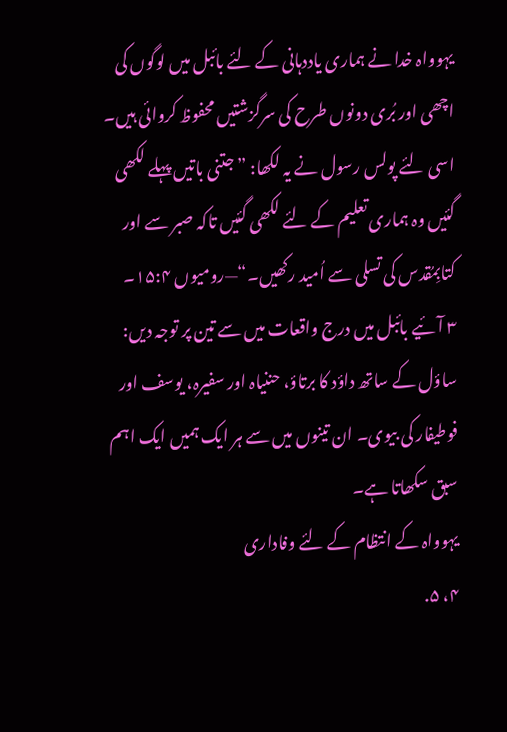یہوواہ خدا نے ہماری یاددہانی کے لئے بائبل میں لوگوں کی اچھی اور بُری دونوں طرح کی سرگزشتیں محفوظ کروائی ہیں۔ اسی لئے پولس رسول نے یہ لکھا: ”جتنی باتیں پہلے لکھی گئیں وہ ہماری تعلیم کے لئے لکھی گئیں تاکہ صبر سے اور کتابِمُقدس کی تسلی سے اُمید رکھیں۔“—رومیوں ۱۵:۴۔
۳ آئیے بائبل میں درج واقعات میں سے تین پر توجہ دیں: ساؤل کے ساتھ داؤد کا برتاؤ، حننیاہ اور سفیرہ، یوسف اور فوطیفار کی بیوی۔ ان تینوں میں سے ہر ایک ہمیں ایک اہم سبق سکھاتا ہے۔
یہوواہ کے انتظام کے لئے وفاداری
۴، ۵.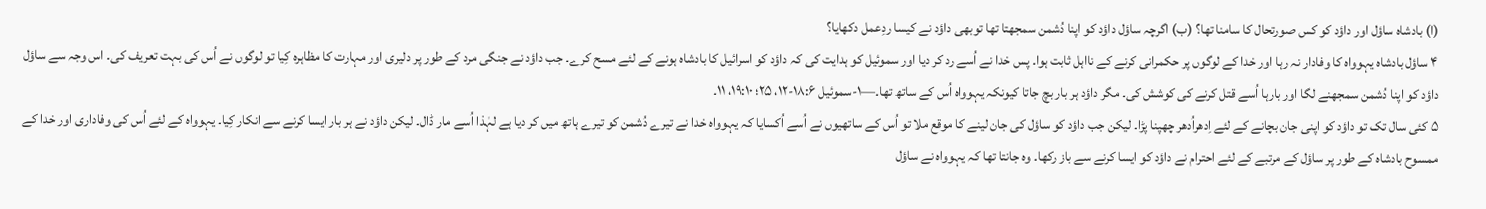(ا) بادشاہ ساؤل اور داؤد کو کس صورتحال کا سامنا تھا؟ (ب) اگرچہ ساؤل داؤد کو اپنا دُشمن سمجھتا تھا توبھی داؤد نے کیسا ردِعمل دکھایا؟
۴ ساؤل بادشاہ یہوواہ کا وفادار نہ رہا اور خدا کے لوگوں پر حکمرانی کرنے کے نااہل ثابت ہوا۔ پس خدا نے اُسے رد کر دیا اور سموئیل کو ہدایت کی کہ داؤد کو اسرائیل کا بادشاہ ہونے کے لئے مسح کرے۔ جب داؤد نے جنگی مرد کے طور پر دلیری اور مہارت کا مظاہرہ کِیا تو لوگوں نے اُس کی بہت تعریف کی۔ اس وجہ سے ساؤل داؤد کو اپنا دُشمن سمجھنے لگا اور بارہا اُسے قتل کرنے کی کوشش کی۔ مگر داؤد ہر بار بچ جاتا کیونکہ یہوواہ اُس کے ساتھ تھا۔—۱-سموئیل ۱۸:۶-۱۲، ۲۵؛ ۱۹:۱۰، ۱۱۔
۵ کئی سال تک تو داؤد کو اپنی جان بچانے کے لئے اِدھراُدھر چھپنا پڑا۔ لیکن جب داؤد کو ساؤل کی جان لینے کا موقع ملا تو اُس کے ساتھیوں نے اُسے اُکسایا کہ یہوواہ خدا نے تیرے دُشمن کو تیرے ہاتھ میں کر دیا ہے لہٰذا اُسے مار ڈال۔ لیکن داؤد نے ہر بار ایسا کرنے سے انکار کِیا۔ یہوواہ کے لئے اُس کی وفاداری اور خدا کے ممسوح بادشاہ کے طور پر ساؤل کے مرتبے کے لئے احترام نے داؤد کو ایسا کرنے سے باز رکھا۔ وہ جانتا تھا کہ یہوواہ نے ساؤل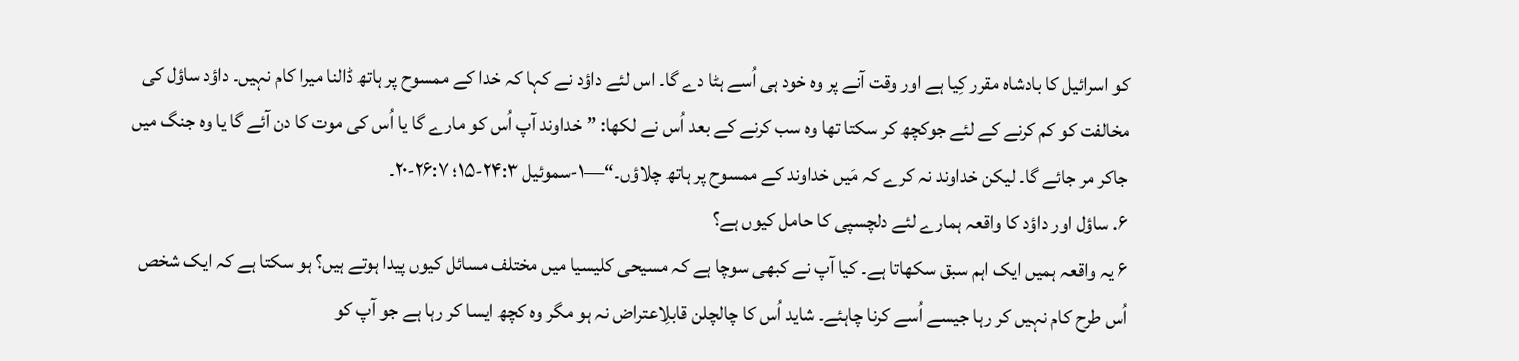کو اسرائیل کا بادشاہ مقرر کِیا ہے اور وقت آنے پر وہ خود ہی اُسے ہٹا دے گا۔ اس لئے داؤد نے کہا کہ خدا کے ممسوح پر ہاتھ ڈالنا میرا کام نہیں۔ داؤد ساؤل کی مخالفت کو کم کرنے کے لئے جوکچھ کر سکتا تھا وہ سب کرنے کے بعد اُس نے لکھا: ”خداوند آپ اُس کو مارے گا یا اُس کی موت کا دن آئے گا یا وہ جنگ میں جاکر مر جائے گا۔ لیکن خداوند نہ کرے کہ مَیں خداوند کے ممسوح پر ہاتھ چلاؤں۔“—۱-سموئیل ۲۴:۳-۱۵؛ ۲۶:۷-۲۰۔
۶. ساؤل اور داؤد کا واقعہ ہمارے لئے دلچسپی کا حامل کیوں ہے؟
۶ یہ واقعہ ہمیں ایک اہم سبق سکھاتا ہے۔ کیا آپ نے کبھی سوچا ہے کہ مسیحی کلیسیا میں مختلف مسائل کیوں پیدا ہوتے ہیں؟ ہو سکتا ہے کہ ایک شخص اُس طرح کام نہیں کر رہا جیسے اُسے کرنا چاہئے۔ شاید اُس کا چالچلن قابلِاعتراض نہ ہو مگر وہ کچھ ایسا کر رہا ہے جو آپ کو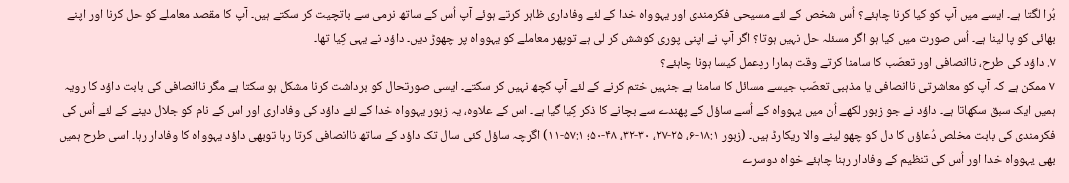بُرا لگتا ہے۔ ایسے میں آپ کو کیا کرنا چاہئے؟ اُس شخص کے لئے مسیحی فکرمندی اور یہوواہ خدا کے لئے وفاداری ظاہر کرتے ہوئے آپ اُس کے ساتھ نرمی سے باتچیت کر سکتے ہیں۔ آپ کا مقصد معاملے کو حل کرنا اور اپنے بھائی کو پا لینا ہے۔ اُس صورت میں کیا ہو اگر مسئلہ حل نہیں ہوتا؟ اگر آپ نے اپنی پوری کوشش کر لی ہے توپھر معاملے کو یہوواہ پر چھوڑ دیں۔ داؤد نے یہی کِیا تھا۔
۷. داؤد کی طرح، ناانصافی اور تعصّب کا سامنا کرتے وقت ہمارا ردِعمل کیسا ہونا چاہئے؟
۷ ممکن ہے کہ آپ کو معاشرتی ناانصافی یا مذہبی تعصّب جیسے مسائل کا سامنا ہے جنہیں ختم کرنے کے لئے آپ کچھ نہیں کر سکتے۔ ایسی صورتحال کو برداشت کرنا مشکل ہو سکتا ہے مگر ناانصافی کی بابت داؤد کا رویہ ہمیں ایک سبق سکھاتا ہے۔ داؤد نے جو زبور لکھے اُن میں یہوواہ کے اُسے ساؤل کے پھندے سے بچانے کا ذکر کِیا گیا ہے۔ اس کے علاوہ، یہ زبور یہوواہ خدا کے لئے داؤد کی وفاداری اور اس کے نام کو جلال دینے کے لئے اُس کی فکرمندی کی بابت مخلص دُعاؤں کا دل کو چھو لینے والا ریکارڈ ہیں۔ (زبور ۱۸:۱-۶، ۲۵-۲۷، ۳۰-۳۲، ۴۸-۵۰؛ ۵۷:۱-۱۱) اگرچہ ساؤل کئی سال تک داؤد کے ساتھ ناانصافی کرتا رہا توبھی داؤد یہوواہ کا وفادار رہا۔ اسی طرح ہمیں بھی یہوواہ خدا اور اُس کی تنظیم کے وفادار رہنا چاہئے خواہ دوسرے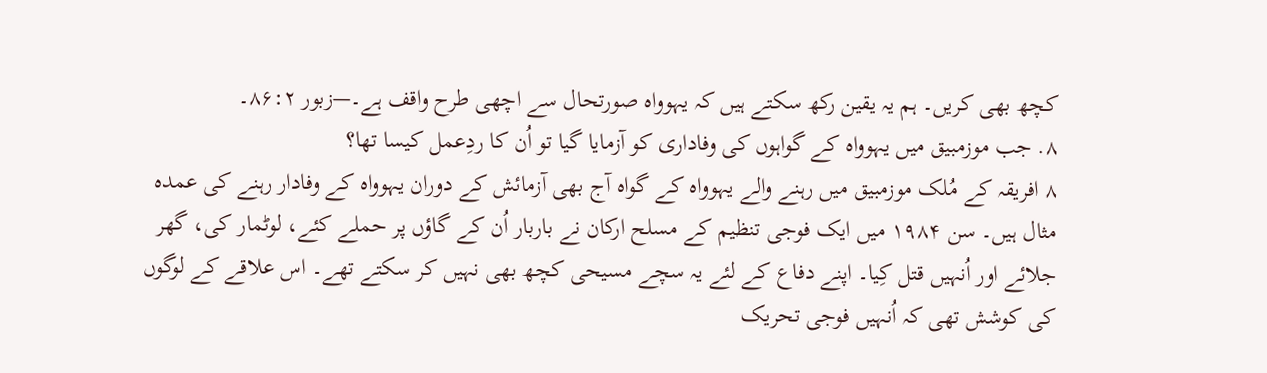کچھ بھی کریں۔ ہم یہ یقین رکھ سکتے ہیں کہ یہوواہ صورتحال سے اچھی طرح واقف ہے۔—زبور ۸۶:۲۔
۸. جب موزمبیق میں یہوواہ کے گواہوں کی وفاداری کو آزمایا گیا تو اُن کا ردِعمل کیسا تھا؟
۸ افریقہ کے مُلک موزمبیق میں رہنے والے یہوواہ کے گواہ آج بھی آزمائش کے دوران یہوواہ کے وفادار رہنے کی عمدہ مثال ہیں۔ سن ۱۹۸۴ میں ایک فوجی تنظیم کے مسلح ارکان نے باربار اُن کے گاؤں پر حملے کئے، لوٹمار کی، گھر جلائے اور اُنہیں قتل کِیا۔ اپنے دفاع کے لئے یہ سچے مسیحی کچھ بھی نہیں کر سکتے تھے۔ اس علاقے کے لوگوں کی کوشش تھی کہ اُنہیں فوجی تحریک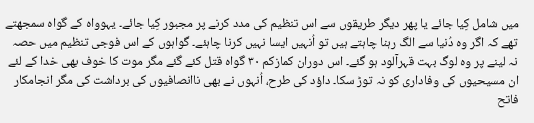میں شامل کِیا جائے یا پھر دیگر طریقوں سے اس تنظیم کی مدد کرنے پر مجبور کِیا جائے۔ یہوواہ کے گواہ سمجھتے تھے کہ اگر وہ دُنیا سے الگ رہنا چاہتے ہیں تو اُنہیں ایسا نہیں کرنا چاہئے۔ گواہوں کے اس فوجی تنظیم میں حصہ نہ لینے پر وہ لوگ بہت قہرآلود ہو گئے۔ اس دوران کمازکم ۳۰ گواہ قتل کئے گئے مگر موت کا خوف بھی خدا کے لئے ان مسیحیوں کی وفاداری کو نہ توڑ سکا۔ داؤد کی طرح، اُنہوں نے بھی ناانصافیوں کی برداشت کی مگر انجامکار فاتح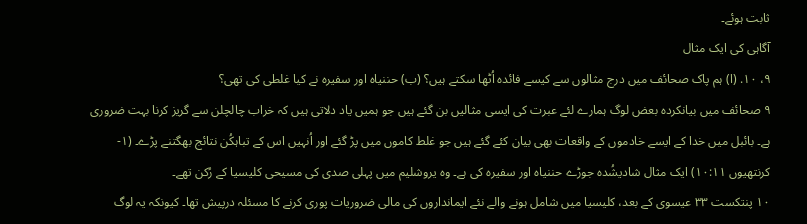ثابت ہوئے۔
آگاہی کی ایک مثال
۹، ۱۰. (ا) ہم پاک صحائف میں درج مثالوں سے کیسے فائدہ اُٹھا سکتے ہیں؟ (ب) حننیاہ اور سفیرہ نے کیا غلطی کی تھی؟
۹ صحائف میں بیانکردہ بعض لوگ ہمارے لئے عبرت کی ایسی مثالیں بن گئے ہیں جو ہمیں یاد دلاتی ہیں کہ خراب چالچلن سے گریز کرنا بہت ضروری ہے۔ بائبل میں خدا کے ایسے خادموں کے واقعات بھی بیان کئے گئے ہیں جو غلط کاموں میں پڑ گئے اور اُنہیں اس کے تباہکُن نتائج بھگتنے پڑے۔ (۱-کرنتھیوں ۱۰:۱۱) ایک مثال شادیشُدہ جوڑے حننیاہ اور سفیرہ کی ہے۔ وہ یروشلیم میں پہلی صدی کی مسیحی کلیسیا کے رُکن تھے۔
۱۰ پنتکست ۳۳ عیسوی کے بعد، کلیسیا میں شامل ہونے والے نئے ایمانداروں کی مالی ضروریات پوری کرنے کا مسئلہ درپیش تھا۔ کیونکہ یہ لوگ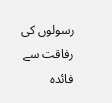رسولوں کی رفاقت سے فائدہ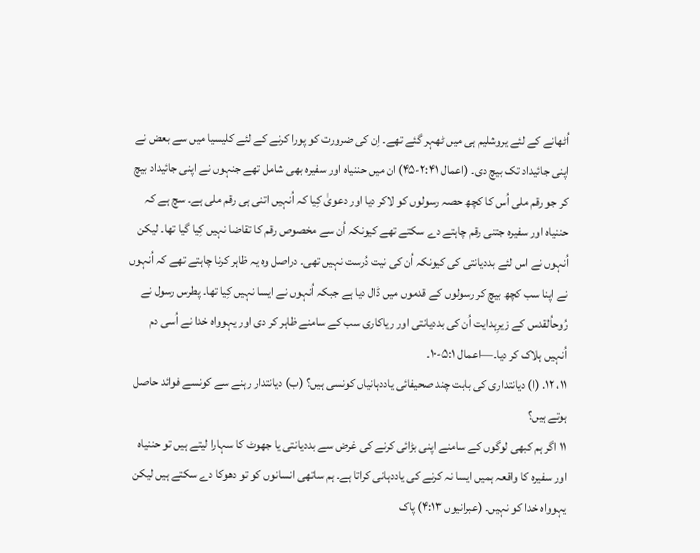اُٹھانے کے لئے یروشلیم ہی میں ٹھہر گئے تھے۔ اِن کی ضرورت کو پورا کرنے کے لئے کلیسیا میں سے بعض نے اپنی جائیداد تک بیچ دی۔ (اعمال ۲:۴۱-۴۵) ان میں حننیاہ اور سفیرہ بھی شامل تھے جنہوں نے اپنی جائیداد بیچ کر جو رقم ملی اُس کا کچھ حصہ رسولوں کو لاکر دیا اور دعویٰ کِیا کہ اُنہیں اتنی ہی رقم ملی ہے۔ سچ ہے کہ حننیاہ اور سفیرہ جتنی رقم چاہتے دے سکتے تھے کیونکہ اُن سے مخصوص رقم کا تقاضا نہیں کِیا گیا تھا۔ لیکن اُنہوں نے اس لئے بددیانتی کی کیونکہ اُن کی نیت دُرست نہیں تھی۔ دراصل وہ یہ ظاہر کرنا چاہتے تھے کہ اُنہوں نے اپنا سب کچھ بیچ کر رسولوں کے قدموں میں ڈال دیا ہے جبکہ اُنہوں نے ایسا نہیں کِیا تھا۔ پطرس رسول نے رُوحاُلقدس کے زیرِہدایت اُن کی بددیانتی اور ریاکاری سب کے سامنے ظاہر کر دی اور یہوواہ خدا نے اُسی دم اُنہیں ہلاک کر دیا۔—اعمال ۵:۱-۱۰۔
۱۱، ۱۲. (ا) دیانتداری کی بابت چند صحیفائی یاددہانیاں کونسی ہیں؟ (ب) دیانتدار رہنے سے کونسے فوائد حاصل ہوتے ہیں؟
۱۱ اگر ہم کبھی لوگوں کے سامنے اپنی بڑائی کرنے کی غرض سے بددیانتی یا جھوٹ کا سہارا لیتے ہیں تو حننیاہ اور سفیرہ کا واقعہ ہمیں ایسا نہ کرنے کی یاددہانی کراتا ہے۔ ہم ساتھی انسانوں کو تو دھوکا دے سکتے ہیں لیکن یہوواہ خدا کو نہیں۔ (عبرانیوں ۴:۱۳) پاک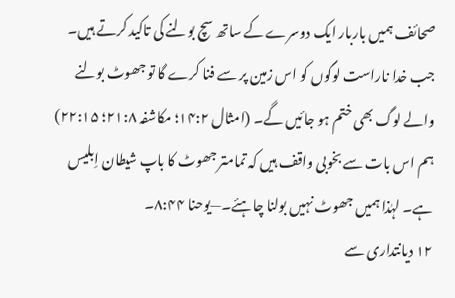صحائف ہمیں باربار ایک دوسرے کے ساتھ سچ بولنے کی تاکید کرتے ہیں۔ جب خدا ناراست لوگوں کو اس زمین پر سے فنا کرے گا تو جھوٹ بولنے والے لوگ بھی ختم ہو جائیں گے۔ (امثال ۱۴:۲؛ مکاشفہ ۲۱:۸؛ ۲۲:۱۵) ہم اس بات سے بخوبی واقف ہیں کہ تمامتر جھوٹ کا باپ شیطان اِبلیس ہے۔ لہٰذا ہمیں جھوٹ نہیں بولنا چاہئے۔—یوحنا ۸:۴۴۔
۱۲ دیانتداری سے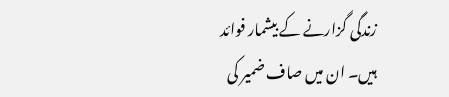زندگی گزارنے کے بیشمار فوائد ہیں۔ ان میں صاف ضمیر کی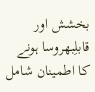بخشش اور قابلِبھروسا ہونے کا اطمینان شامل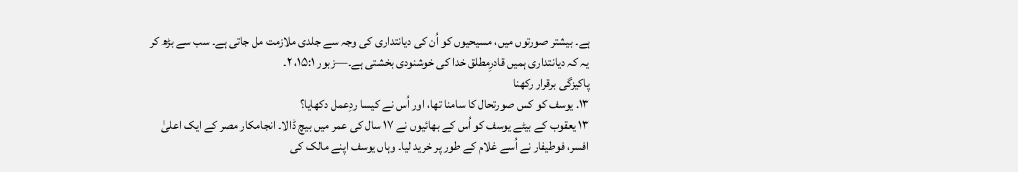ہے۔ بیشتر صورتوں میں، مسیحیوں کو اُن کی دیانتداری کی وجہ سے جلدی ملازمت مل جاتی ہے۔ سب سے بڑھ کر یہ کہ دیانتداری ہمیں قادرِمطلق خدا کی خوشنودی بخشتی ہے۔—زبور ۱۵:۱، ۲۔
پاکیزگی برقرار رکھنا
۱۳. یوسف کو کس صورتحال کا سامنا تھا، اور اُس نے کیسا ردِعمل دکھایا؟
۱۳ یعقوب کے بیٹے یوسف کو اُس کے بھائیوں نے ۱۷ سال کی عمر میں بیچ ڈالا۔ انجامکار مصر کے ایک اعلیٰ افسر، فوطیفار نے اُسے غلام کے طور پر خرید لیا۔ وہاں یوسف اپنے مالک کی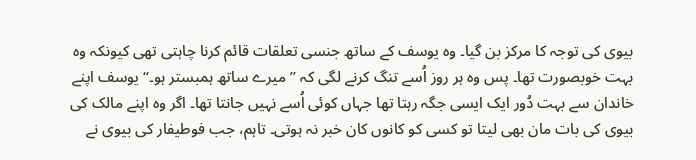بیوی کی توجہ کا مرکز بن گیا۔ وہ یوسف کے ساتھ جنسی تعلقات قائم کرنا چاہتی تھی کیونکہ وہ بہت خوبصورت تھا۔ پس وہ ہر روز اُسے تنگ کرنے لگی کہ ”میرے ساتھ ہمبستر ہو۔“ یوسف اپنے خاندان سے بہت دُور ایک ایسی جگہ رہتا تھا جہاں کوئی اُسے نہیں جانتا تھا۔ اگر وہ اپنے مالک کی بیوی کی بات مان بھی لیتا تو کسی کو کانوں کان خبر نہ ہوتی۔ تاہم، جب فوطیفار کی بیوی نے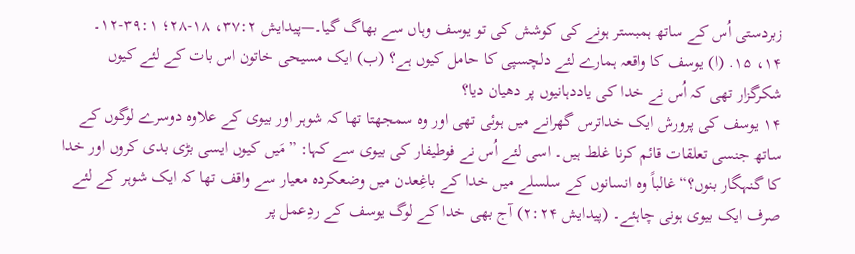زبردستی اُس کے ساتھ ہمبستر ہونے کی کوشش کی تو یوسف وہاں سے بھاگ گیا۔—پیدایش ۳۷:۲، ۱۸-۲۸؛ ۳۹:۱-۱۲۔
۱۴، ۱۵. (ا) یوسف کا واقعہ ہمارے لئے دلچسپی کا حامل کیوں ہے؟ (ب) ایک مسیحی خاتون اس بات کے لئے کیوں شکرگزار تھی کہ اُس نے خدا کی یاددہانیوں پر دھیان دیا؟
۱۴ یوسف کی پرورش ایک خداترس گھرانے میں ہوئی تھی اور وہ سمجھتا تھا کہ شوہر اور بیوی کے علاوہ دوسرے لوگوں کے ساتھ جنسی تعلقات قائم کرنا غلط ہیں۔ اسی لئے اُس نے فوطیفار کی بیوی سے کہا: ”مَیں کیوں ایسی بڑی بدی کروں اور خدا کا گنہگار بنوں؟“ غالباً وہ انسانوں کے سلسلے میں خدا کے باغِعدن میں وضعکردہ معیار سے واقف تھا کہ ایک شوہر کے لئے صرف ایک بیوی ہونی چاہئے۔ (پیدایش ۲:۲۴) آج بھی خدا کے لوگ یوسف کے ردِعمل پر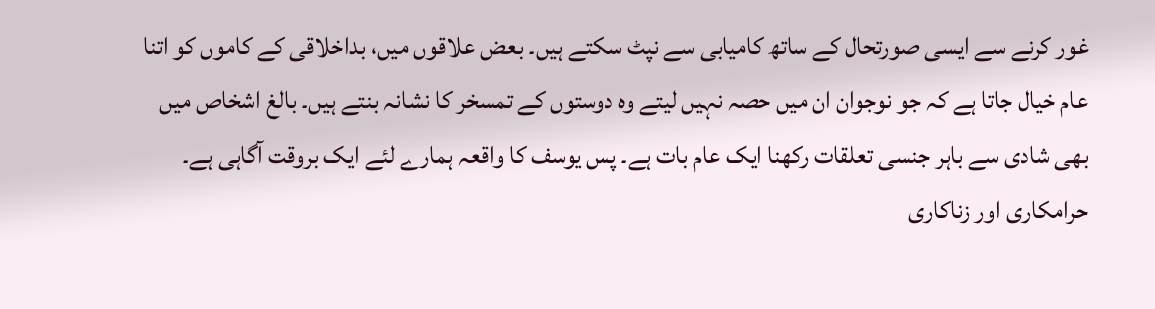غور کرنے سے ایسی صورتحال کے ساتھ کامیابی سے نپٹ سکتے ہیں۔ بعض علاقوں میں، بداخلاقی کے کاموں کو اتنا عام خیال جاتا ہے کہ جو نوجوان ان میں حصہ نہیں لیتے وہ دوستوں کے تمسخر کا نشانہ بنتے ہیں۔ بالغ اشخاص میں بھی شادی سے باہر جنسی تعلقات رکھنا ایک عام بات ہے۔ پس یوسف کا واقعہ ہمارے لئے ایک بروقت آگاہی ہے۔ حرامکاری اور زناکاری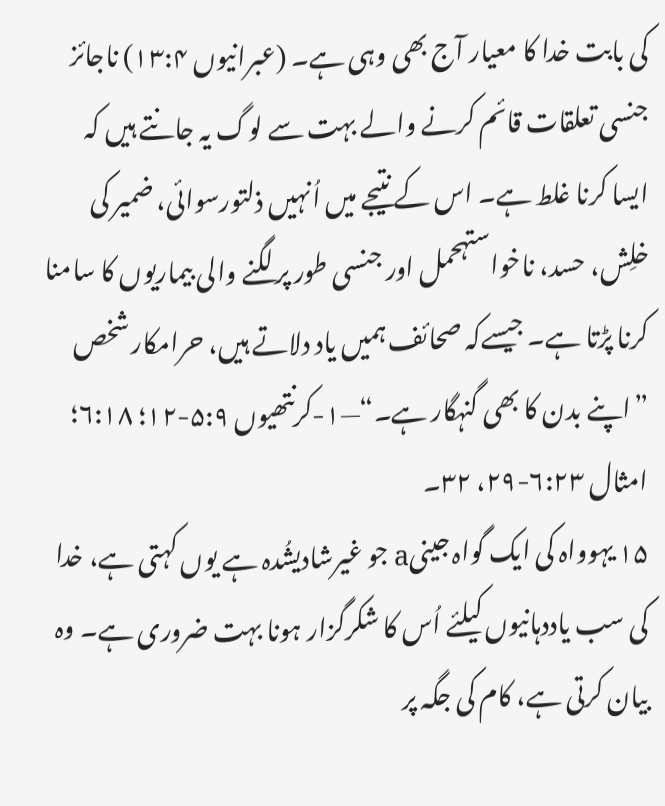کی بابت خدا کا معیار آج بھی وہی ہے۔ (عبرانیوں ۱۳:۴) ناجائز جنسی تعلقات قائم کرنے والے بہت سے لوگ یہ جانتے ہیں کہ ایسا کرنا غلط ہے۔ اس کے نتیجے میں اُنہیں ذلتورسوائی، ضمیر کی خلِش، حسد، ناخواستہحمل اور جنسی طور پر لگنے والی بیماریوں کا سامنا کرنا پڑتا ہے۔ جیسےکہ صحائف ہمیں یاد دلاتے ہیں، حرامکار شخص ”اپنے بدن کا بھی گنہگار ہے۔“—۱-کرنتھیوں ۵:۹-۱۲؛ ۶:۱۸؛ امثال ۶:۲۳-۲۹، ۳۲۔
۱۵ یہوواہ کی ایک گواہ جینیa جو غیرشادیشُدہ ہے یوں کہتی ہے، خدا کی سب یاددہانیوں کیلئے اُس کا شکرگزار ہونا بہت ضروری ہے۔ وہ بیان کرتی ہے، کام کی جگہ پر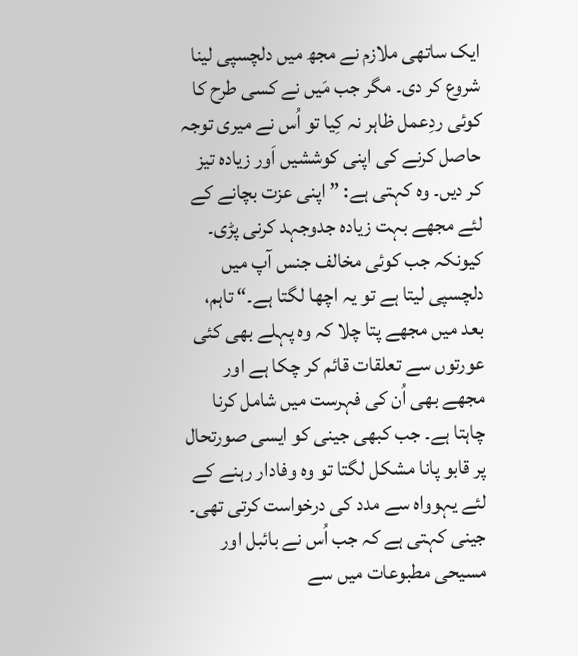ایک ساتھی ملازم نے مجھ میں دلچسپی لینا شروع کر دی۔ مگر جب مَیں نے کسی طرح کا کوئی ردِعمل ظاہر نہ کِیا تو اُس نے میری توجہ حاصل کرنے کی اپنی کوششیں اَور زیادہ تیز کر دیں۔ وہ کہتی ہے: ”اپنی عزت بچانے کے لئے مجھے بہت زیادہ جدوجہد کرنی پڑی۔ کیونکہ جب کوئی مخالف جنس آپ میں دلچسپی لیتا ہے تو یہ اچھا لگتا ہے۔“ تاہم، بعد میں مجھے پتا چلا کہ وہ پہلے بھی کئی عورتوں سے تعلقات قائم کر چکا ہے اور مجھے بھی اُن کی فہرست میں شامل کرنا چاہتا ہے۔ جب کبھی جینی کو ایسی صورتحال پر قابو پانا مشکل لگتا تو وہ وفادار رہنے کے لئے یہوواہ سے مدد کی درخواست کرتی تھی۔ جینی کہتی ہے کہ جب اُس نے بائبل اور مسیحی مطبوعات میں سے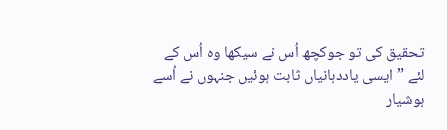تحقیق کی تو جوکچھ اُس نے سیکھا وہ اُس کے لئے ”ایسی یاددہانیاں ثابت ہوئیں جنہوں نے اُسے ہوشیار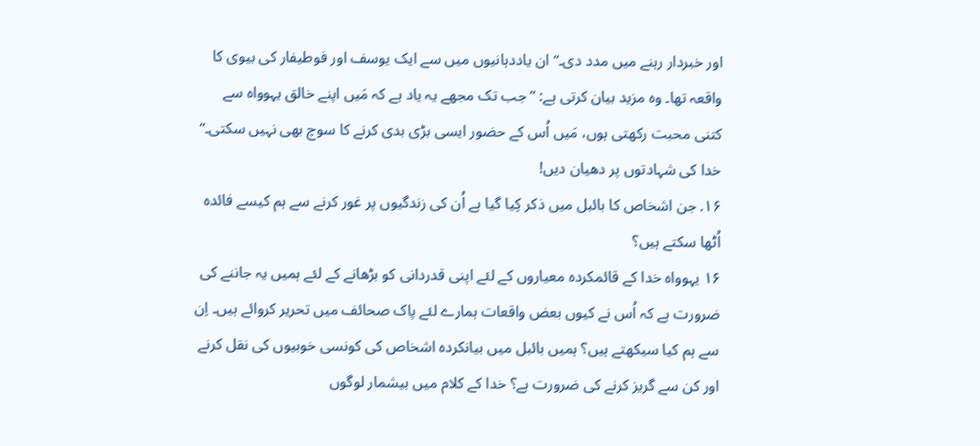اور خبردار رہنے میں مدد دی۔“ ان یاددہانیوں میں سے ایک یوسف اور فوطیفار کی بیوی کا واقعہ تھا۔ وہ مزید بیان کرتی ہے: ”جب تک مجھے یہ یاد ہے کہ مَیں اپنے خالق یہوواہ سے کتنی محبت رکھتی ہوں، مَیں اُس کے حضور ایسی بڑی بدی کرنے کا سوچ بھی نہیں سکتی۔“
خدا کی شہادتوں پر دھیان دیں!
۱۶. جن اشخاص کا بائبل میں ذکر کِیا گیا ہے اُن کی زندگیوں پر غور کرنے سے ہم کیسے فائدہ اُٹھا سکتے ہیں؟
۱۶ یہوواہ خدا کے قائمکردہ معیاروں کے لئے اپنی قدردانی کو بڑھانے کے لئے ہمیں یہ جاننے کی ضرورت ہے کہ اُس نے کیوں بعض واقعات ہمارے لئے پاک صحائف میں تحریر کروائے ہیں۔ اِن سے ہم کیا سیکھتے ہیں؟ ہمیں بائبل میں بیانکردہ اشخاص کی کونسی خوبیوں کی نقل کرنے اور کن سے گریز کرنے کی ضرورت ہے؟ خدا کے کلام میں بیشمار لوگوں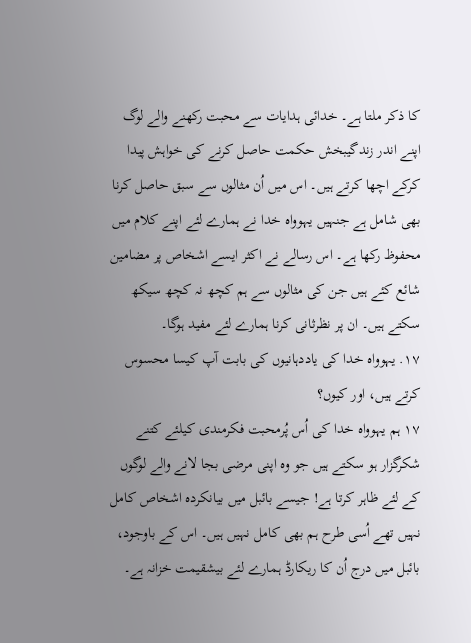کا ذکر ملتا ہے۔ خدائی ہدایات سے محبت رکھنے والے لوگ اپنے اندر زندگیبخش حکمت حاصل کرنے کی خواہش پیدا کرکے اچھا کرتے ہیں۔ اس میں اُن مثالوں سے سبق حاصل کرنا بھی شامل ہے جنہیں یہوواہ خدا نے ہمارے لئے اپنے کلام میں محفوظ رکھا ہے۔ اس رسالے نے اکثر ایسے اشخاص پر مضامین شائع کئے ہیں جن کی مثالوں سے ہم کچھ نہ کچھ سیکھ سکتے ہیں۔ ان پر نظرثانی کرنا ہمارے لئے مفید ہوگا۔
۱۷. یہوواہ خدا کی یاددہانیوں کی بابت آپ کیسا محسوس کرتے ہیں، اور کیوں؟
۱۷ ہم یہوواہ خدا کی اُس پُرمحبت فکرمندی کیلئے کتنے شکرگزار ہو سکتے ہیں جو وہ اپنی مرضی بجا لانے والے لوگوں کے لئے ظاہر کرتا ہے! جیسے بائبل میں بیانکردہ اشخاص کامل نہیں تھے اُسی طرح ہم بھی کامل نہیں ہیں۔ اس کے باوجود، بائبل میں درج اُن کا ریکارڈ ہمارے لئے بیشقیمت خزانہ ہے۔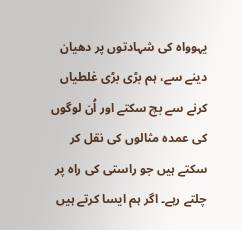یہوواہ کی شہادتوں پر دھیان دینے سے، ہم بڑی بڑی غلطیاں کرنے سے بچ سکتے اور اُن لوگوں کی عمدہ مثالوں کی نقل کر سکتے ہیں جو راستی کی راہ پر چلتے رہے۔ اگر ہم ایسا کرتے ہیں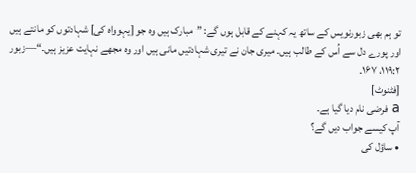تو ہم بھی زبورنویس کے ساتھ یہ کہنے کے قابل ہوں گے: ”مبارک ہیں وہ جو [یہوواہ کی] شہادتوں کو مانتے ہیں اور پورے دل سے اُس کے طالب ہیں۔ میری جان نے تیری شہادتیں مانی ہیں اور وہ مجھے نہایت عزیز ہیں۔“—زبور ۱۱۹:۲، ۱۶۷۔
[فٹنوٹ]
a فرضی نام دیا گیا ہے۔
آپ کیسے جواب دیں گے؟
• ساؤل کی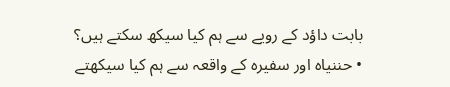بابت داؤد کے رویے سے ہم کیا سیکھ سکتے ہیں؟
• حننیاہ اور سفیرہ کے واقعہ سے ہم کیا سیکھتے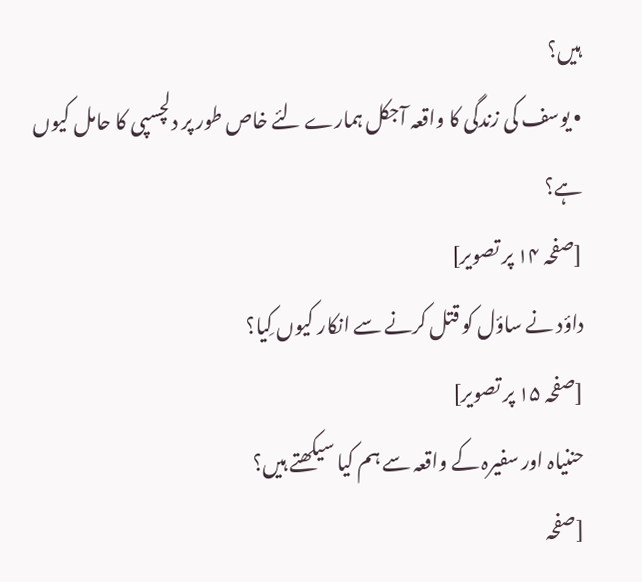ہیں؟
• یوسف کی زندگی کا واقعہ آجکل ہمارے لئے خاص طور پر دلچسپی کا حامل کیوں ہے؟
[صفحہ ۱۴ پر تصویر]
داؤد نے ساؤل کو قتل کرنے سے انکار کیوں کِیا؟
[صفحہ ۱۵ پر تصویر]
حننیاہ اور سفیرہ کے واقعہ سے ہم کیا سیکھتے ہیں؟
[صفحہ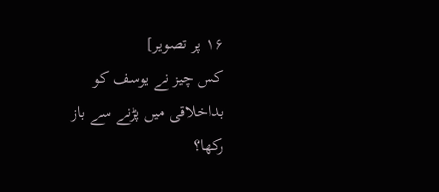۱۶ پر تصویر]
کس چیز نے یوسف کو بداخلاقی میں پڑنے سے باز رکھا؟